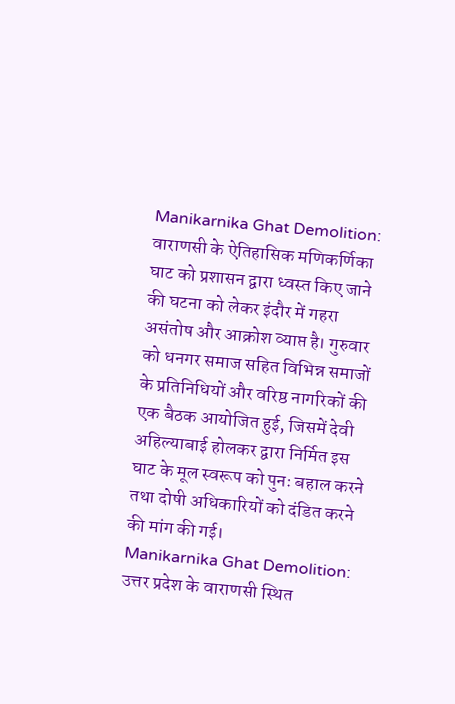Manikarnika Ghat Demolition: वाराणसी के ऐतिहासिक मणिकर्णिका घाट को प्रशासन द्वारा ध्वस्त किए जाने की घटना को लेकर इंदौर में गहरा असंतोष और आक्रोश व्याप्त है। गुरुवार को धनगर समाज सहित विभिन्न समाजों के प्रतिनिधियों और वरिष्ठ नागरिकों की एक बैठक आयोजित हुई, जिसमें देवी अहिल्याबाई होलकर द्वारा निर्मित इस घाट के मूल स्वरूप को पुनः बहाल करने तथा दोषी अधिकारियों को दंडित करने की मांग की गई।
Manikarnika Ghat Demolition: उत्तर प्रदेश के वाराणसी स्थित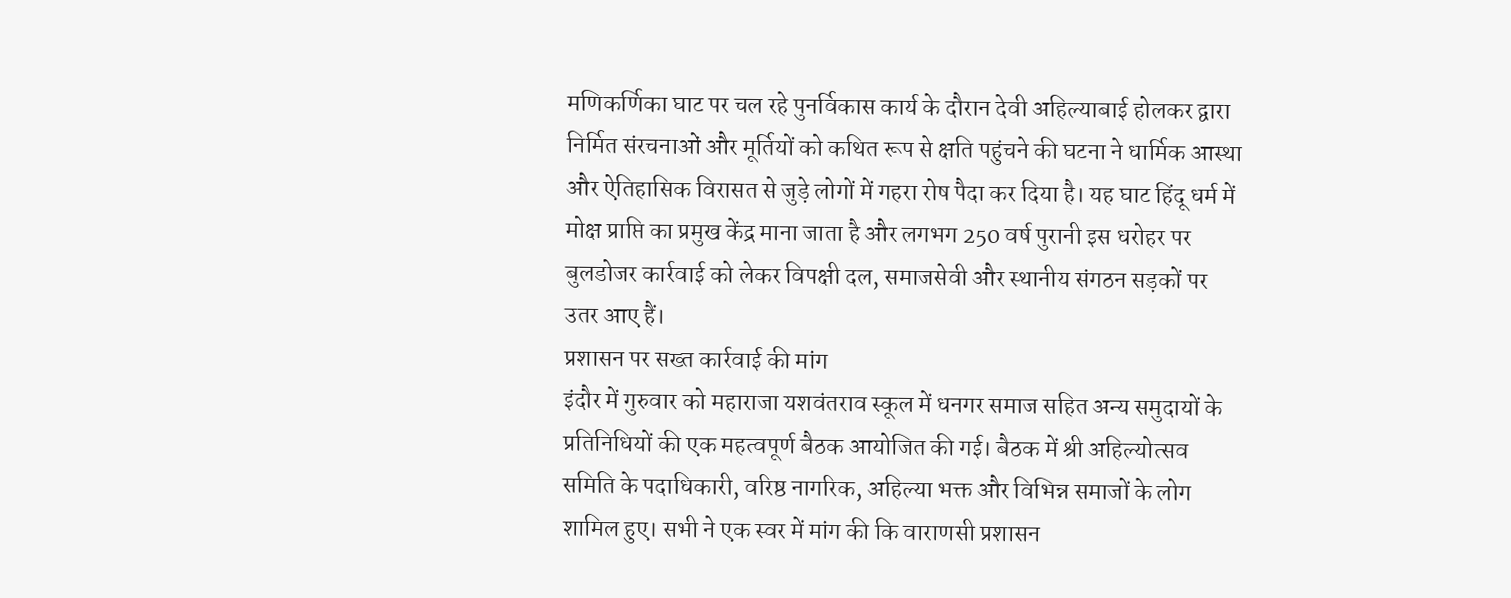मणिकर्णिका घाट पर चल रहे पुनर्विकास कार्य के दौरान देवी अहिल्याबाई होलकर द्वारा निर्मित संरचनाओं और मूर्तियों को कथित रूप से क्षति पहुंचने की घटना ने धार्मिक आस्था और ऐतिहासिक विरासत से जुड़े लोगों में गहरा रोष पैदा कर दिया है। यह घाट हिंदू धर्म में मोक्ष प्राप्ति का प्रमुख केंद्र माना जाता है और लगभग 250 वर्ष पुरानी इस धरोहर पर बुलडोजर कार्रवाई को लेकर विपक्षी दल, समाजसेवी और स्थानीय संगठन सड़कों पर उतर आए हैं।
प्रशासन पर सख्त कार्रवाई की मांग
इंदौर में गुरुवार को महाराजा यशवंतराव स्कूल में धनगर समाज सहित अन्य समुदायों के प्रतिनिधियों की एक महत्वपूर्ण बैठक आयोजित की गई। बैठक में श्री अहिल्योत्सव समिति के पदाधिकारी, वरिष्ठ नागरिक, अहिल्या भक्त और विभिन्न समाजों के लोग शामिल हुए। सभी ने एक स्वर में मांग की कि वाराणसी प्रशासन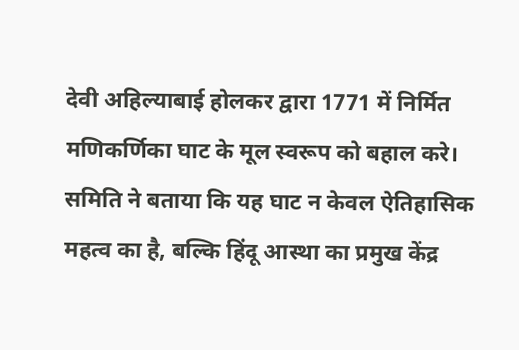देवी अहिल्याबाई होलकर द्वारा 1771 में निर्मित मणिकर्णिका घाट के मूल स्वरूप को बहाल करे।
समिति ने बताया कि यह घाट न केवल ऐतिहासिक महत्व का है, बल्कि हिंदू आस्था का प्रमुख केंद्र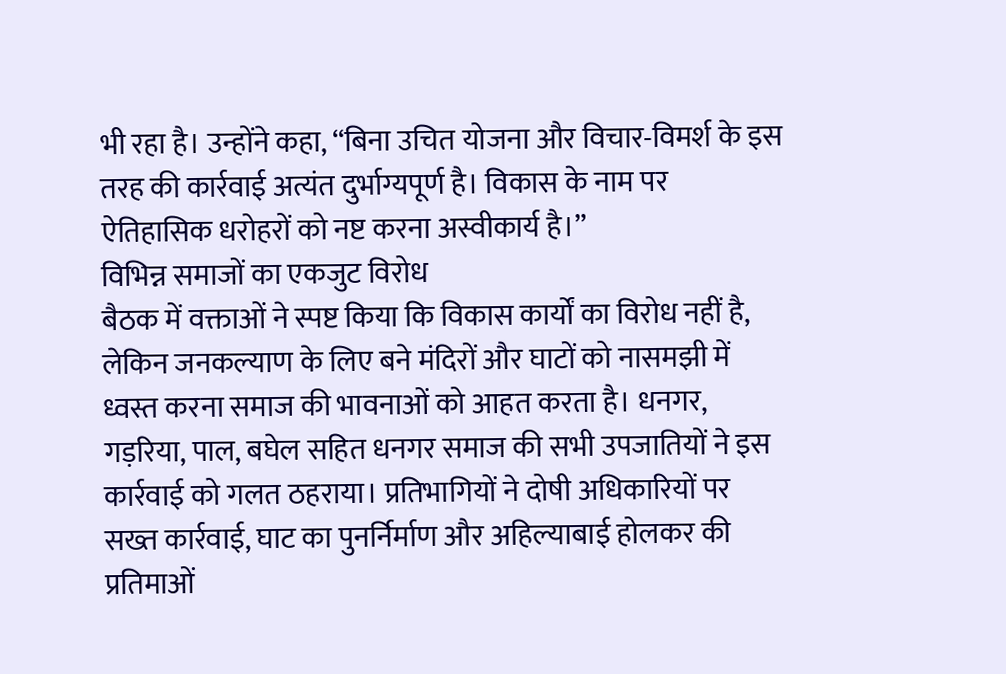भी रहा है। उन्होंने कहा, “बिना उचित योजना और विचार-विमर्श के इस तरह की कार्रवाई अत्यंत दुर्भाग्यपूर्ण है। विकास के नाम पर ऐतिहासिक धरोहरों को नष्ट करना अस्वीकार्य है।”
विभिन्न समाजों का एकजुट विरोध
बैठक में वक्ताओं ने स्पष्ट किया कि विकास कार्यों का विरोध नहीं है, लेकिन जनकल्याण के लिए बने मंदिरों और घाटों को नासमझी में ध्वस्त करना समाज की भावनाओं को आहत करता है। धनगर, गड़रिया, पाल, बघेल सहित धनगर समाज की सभी उपजातियों ने इस कार्रवाई को गलत ठहराया। प्रतिभागियों ने दोषी अधिकारियों पर सख्त कार्रवाई, घाट का पुनर्निर्माण और अहिल्याबाई होलकर की प्रतिमाओं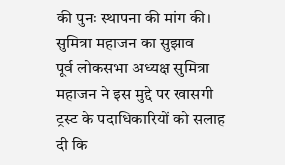की पुनः स्थापना की मांग की।
सुमित्रा महाजन का सुझाव
पूर्व लोकसभा अध्यक्ष सुमित्रा महाजन ने इस मुद्दे पर खासगी ट्रस्ट के पदाधिकारियों को सलाह दी कि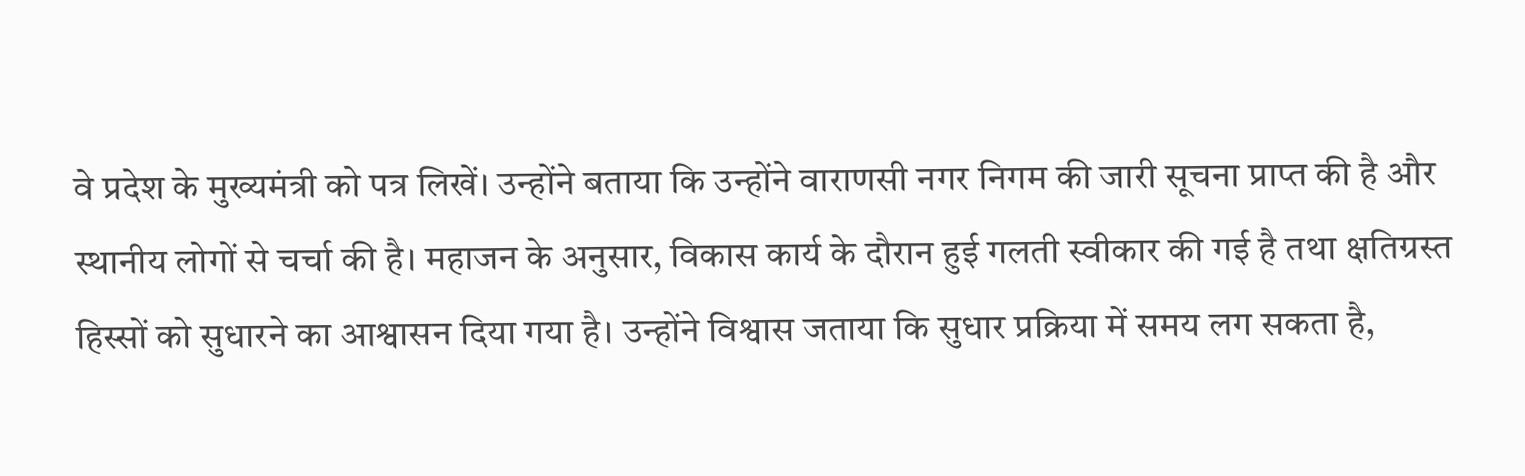वे प्रदेश के मुख्यमंत्री को पत्र लिखें। उन्होंने बताया कि उन्होंने वाराणसी नगर निगम की जारी सूचना प्राप्त की है और स्थानीय लोगों से चर्चा की है। महाजन के अनुसार, विकास कार्य के दौरान हुई गलती स्वीकार की गई है तथा क्षतिग्रस्त हिस्सों को सुधारने का आश्वासन दिया गया है। उन्होंने विश्वास जताया कि सुधार प्रक्रिया में समय लग सकता है,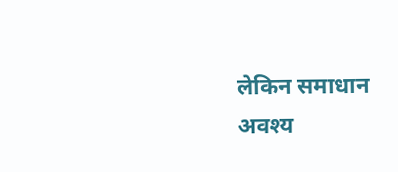लेकिन समाधान अवश्य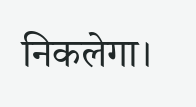निकलेगा।